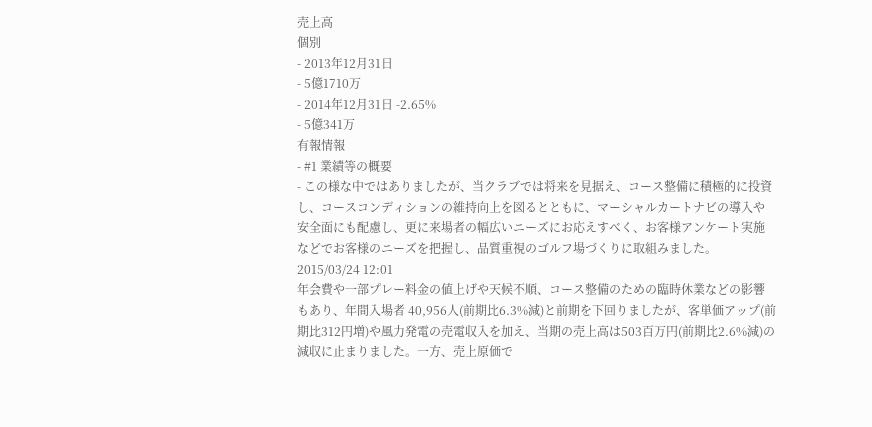売上高
個別
- 2013年12月31日
- 5億1710万
- 2014年12月31日 -2.65%
- 5億341万
有報情報
- #1 業績等の概要
- この様な中ではありましたが、当クラブでは将来を見据え、コース整備に積極的に投資し、コースコンディションの維持向上を図るとともに、マーシャルカートナビの導入や安全面にも配慮し、更に来場者の幅広いニーズにお応えすべく、お客様アンケート実施などでお客様のニーズを把握し、品質重視のゴルフ場づくりに取組みました。2015/03/24 12:01
年会費や一部プレー料金の値上げや天候不順、コース整備のための臨時休業などの影響もあり、年間入場者 40,956人(前期比6.3%減)と前期を下回りましたが、客単価アップ(前期比312円増)や風力発電の売電収入を加え、当期の売上高は503百万円(前期比2.6%減)の減収に止まりました。一方、売上原価で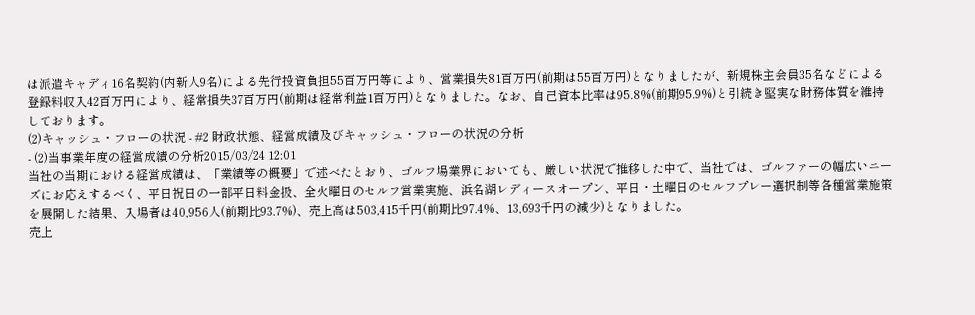は派遣キャディ16名契約(内新人9名)による先行投資負担55百万円等により、営業損失81百万円(前期は55百万円)となりましたが、新規株主会員35名などによる登録料収入42百万円により、経常損失37百万円(前期は経常利益1百万円)となりました。なお、自己資本比率は95.8%(前期95.9%)と引続き堅実な財務体質を維持しております。
(2)キャッシュ・フローの状況 - #2 財政状態、経営成績及びキャッシュ・フローの状況の分析
- (2)当事業年度の経営成績の分析2015/03/24 12:01
当社の当期における経営成績は、「業績等の概要」で述べたとおり、ゴルフ場業界においても、厳しい状況で推移した中で、当社では、ゴルファーの幅広いニーズにお応えするべく、平日祝日の一部平日料金扱、全火曜日のセルフ営業実施、浜名湖レディースオープン、平日・土曜日のセルフプレー選択制等各種営業施策を展開した結果、入場者は40,956人(前期比93.7%)、売上高は503,415千円(前期比97.4%、13,693千円の減少)となりました。
売上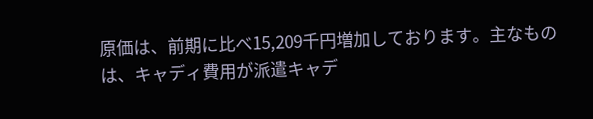原価は、前期に比べ15,209千円増加しております。主なものは、キャディ費用が派遣キャデ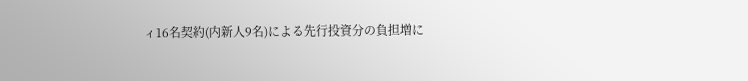ィ16名契約(内新人9名)による先行投資分の負担増に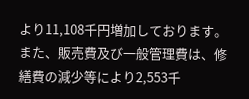より11,108千円増加しております。また、販売費及び一般管理費は、修繕費の減少等により2,553千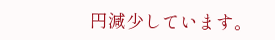円減少しています。